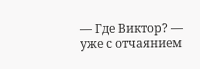— Где Виктор? — уже с отчаянием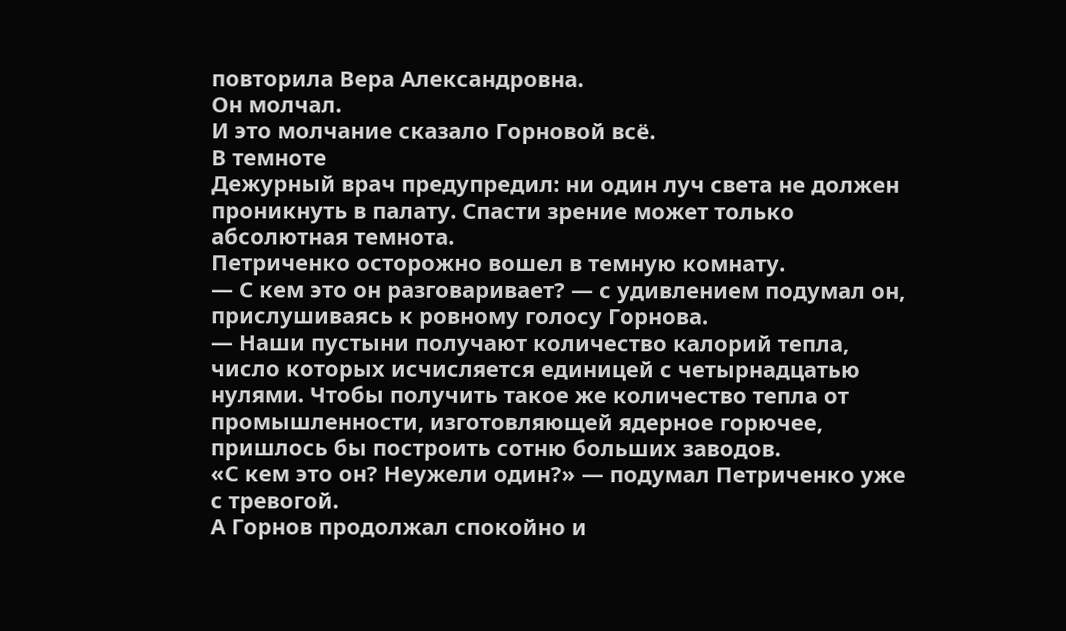повторила Вера Александровна.
Он молчал.
И это молчание сказало Горновой всё.
В темноте
Дежурный врач предупредил: ни один луч света не должен проникнуть в палату. Спасти зрение может только абсолютная темнота.
Петриченко осторожно вошел в темную комнату.
— С кем это он разговаривает? — с удивлением подумал он, прислушиваясь к ровному голосу Горнова.
— Наши пустыни получают количество калорий тепла, число которых исчисляется единицей с четырнадцатью нулями. Чтобы получить такое же количество тепла от промышленности, изготовляющей ядерное горючее, пришлось бы построить сотню больших заводов.
«С кем это он? Неужели один?» — подумал Петриченко уже с тревогой.
А Горнов продолжал спокойно и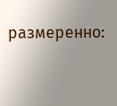размеренно: